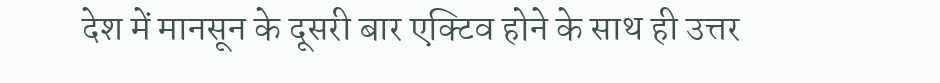देश में मानसून के दूसरी बार एक्टिव होने के साथ ही उत्तर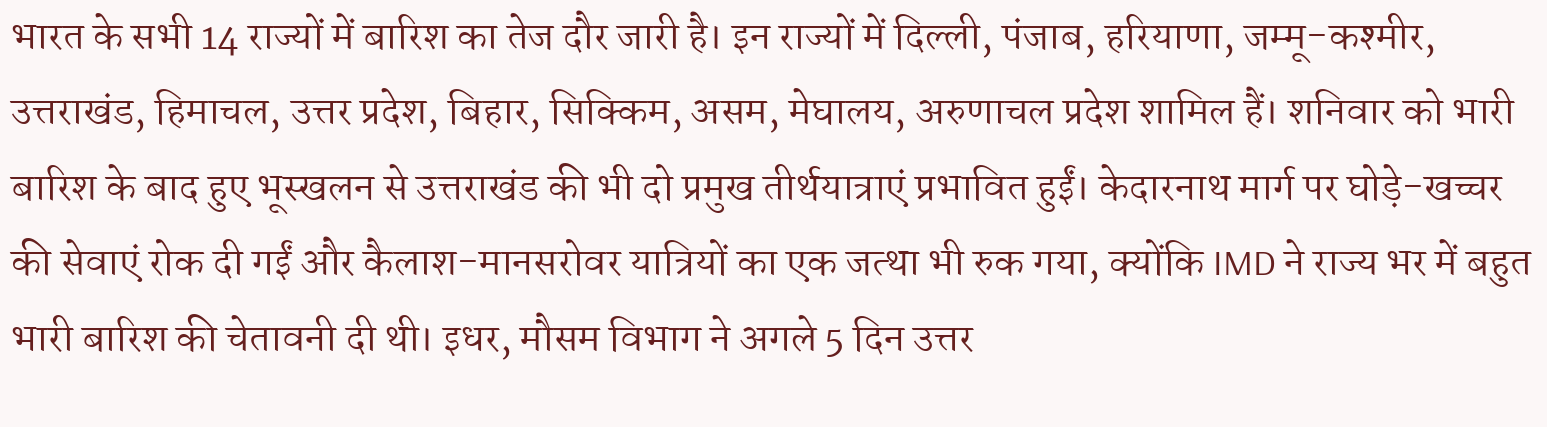भारत के सभी 14 राज्यों में बारिश का तेज दौर जारी है। इन राज्यों में दिल्ली, पंजाब, हरियाणा, जम्मू-कश्मीर, उत्तराखंड, हिमाचल, उत्तर प्रदेश, बिहार, सिक्किम, असम, मेघालय, अरुणाचल प्रदेश शामिल हैं। शनिवार को भारी बारिश के बाद हुए भूस्खलन से उत्तराखंड की भी दो प्रमुख तीर्थयात्राएं प्रभावित हुईं। केदारनाथ मार्ग पर घोड़े-खच्चर की सेवाएं रोक दी गईं और कैलाश-मानसरोवर यात्रियों का एक जत्था भी रुक गया, क्योंकि IMD ने राज्य भर में बहुत भारी बारिश की चेतावनी दी थी। इधर, मौसम विभाग ने अगले 5 दिन उत्तर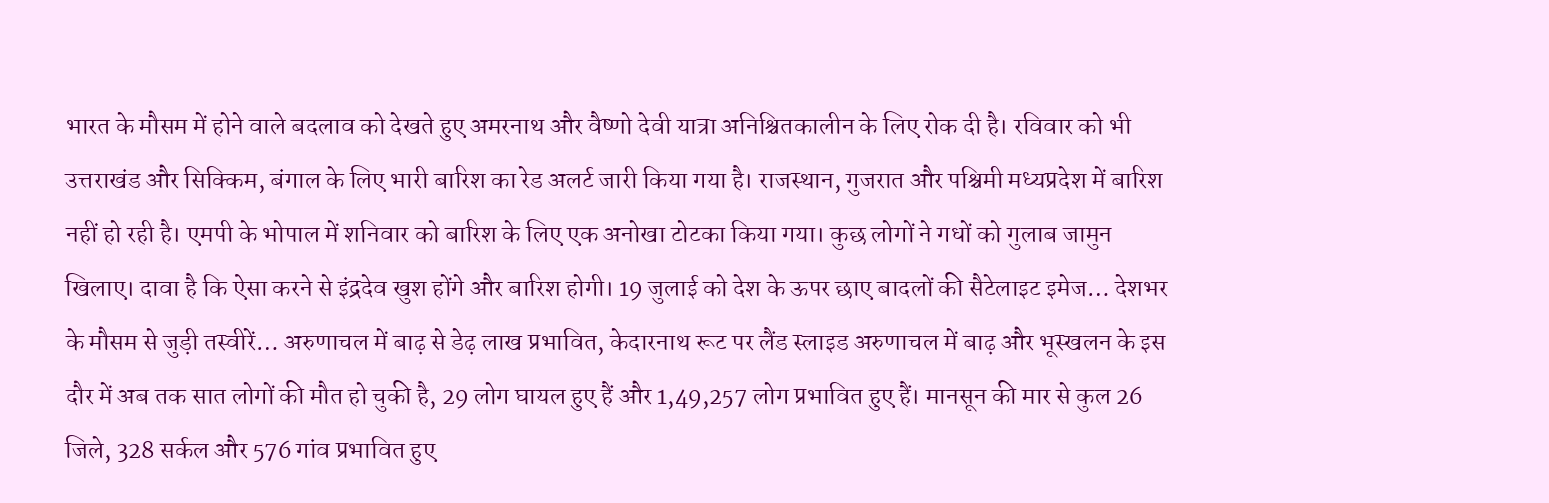भारत के मौसम में होने वाले बदलाव को देखते हुए अमरनाथ और वैष्णो देवी यात्रा अनिश्चितकालीन के लिए रोक दी है। रविवार को भी उत्तराखंड और सिक्किम, बंगाल के लिए भारी बारिश का रेड अलर्ट जारी किया गया है। राजस्थान, गुजरात और पश्चिमी मध्यप्रदेश में बारिश नहीं हो रही है। एमपी के भोपाल में शनिवार को बारिश के लिए एक अनोखा टोटका किया गया। कुछ लोगों ने गधों को गुलाब जामुन खिलाए। दावा है कि ऐसा करने से इंद्रदेव खुश होंगे और बारिश होगी। 19 जुलाई को देश के ऊपर छाए बादलों की सैटेलाइट इमेज… देशभर के मौसम से जुड़ी तस्वीरें… अरुणाचल में बाढ़ से डेढ़ लाख प्रभावित, केदारनाथ रूट पर लैंड स्लाइड अरुणाचल में बाढ़ और भूस्खलन के इस दौर में अब तक सात लोगों की मौत हो चुकी है, 29 लोग घायल हुए हैं और 1,49,257 लोग प्रभावित हुए हैं। मानसून की मार से कुल 26 जिले, 328 सर्कल और 576 गांव प्रभावित हुए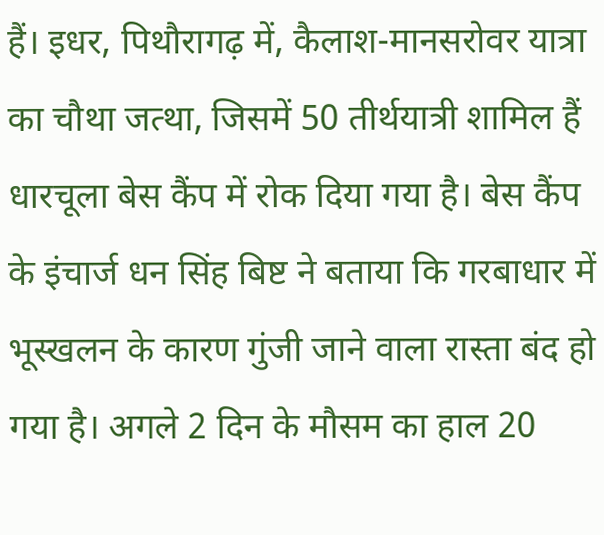हैं। इधर, पिथौरागढ़ में, कैलाश-मानसरोवर यात्रा का चौथा जत्था, जिसमें 50 तीर्थयात्री शामिल हैं धारचूला बेस कैंप में रोक दिया गया है। बेस कैंप के इंचार्ज धन सिंह बिष्ट ने बताया कि गरबाधार में भूस्खलन के कारण गुंजी जाने वाला रास्ता बंद हो गया है। अगले 2 दिन के मौसम का हाल 20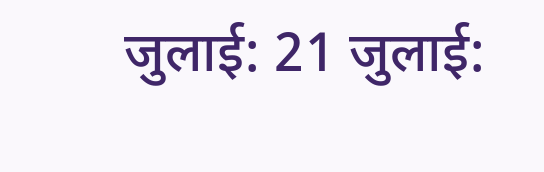जुलाई: 21 जुलाई: